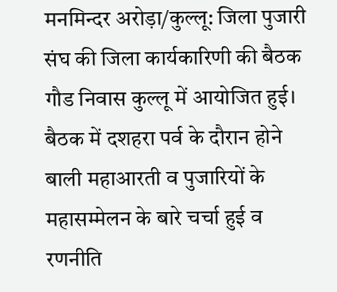मनमिन्दर अरोड़ा/कुल्लू: जिला पुजारी संघ की जिला कार्यकारिणी की बैठक गौड निवास कुल्लू में आयोजित हुई। बैठक में दशहरा पर्व के दौरान होने बाली महाआरती व पुजारियों के महासम्मेलन के बारे चर्चा हुई व रणनीति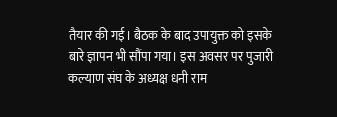तैयार की गई। बैठक के बाद उपायुक्त को इसके बारे ज्ञापन भी सौंपा गया। इस अवसर पर पुजारी कल्याण संघ के अध्यक्ष धनी राम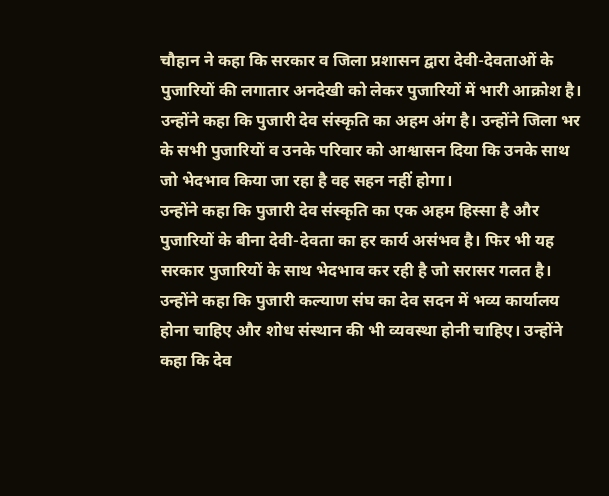चौहान ने कहा कि सरकार व जिला प्रशासन द्वारा देवी-देवताओं के पुजारियों की लगातार अनदेखी को लेकर पुजारियों में भारी आक्रोश है। उन्होंने कहा कि पुजारी देव संस्कृति का अहम अंग है। उन्होंने जिला भर के सभी पुजारियों व उनके परिवार को आश्वासन दिया कि उनके साथ जो भेदभाव किया जा रहा है वह सहन नहीं होगा।
उन्होंने कहा कि पुजारी देव संस्कृति का एक अहम हिस्सा है और पुजारियों के बीना देवी-देवता का हर कार्य असंभव है। फिर भी यह सरकार पुजारियों के साथ भेदभाव कर रही है जो सरासर गलत है। उन्होंने कहा कि पुजारी कल्याण संघ का देव सदन में भव्य कार्यालय होना चाहिए और शोध संस्थान की भी व्यवस्था होनी चाहिए। उन्होंने कहा कि देव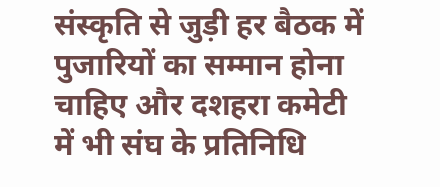संस्कृति से जुड़ी हर बैठक में पुजारियों का सम्मान होना चाहिए और दशहरा कमेटी में भी संघ के प्रतिनिधि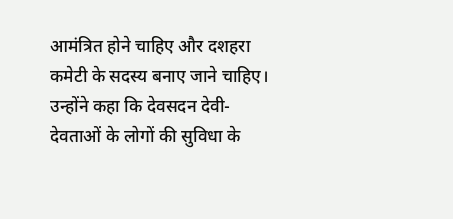आमंत्रित होने चाहिए और दशहरा कमेटी के सदस्य बनाए जाने चाहिए। उन्होंने कहा कि देवसदन देवी-देवताओं के लोगों की सुविधा के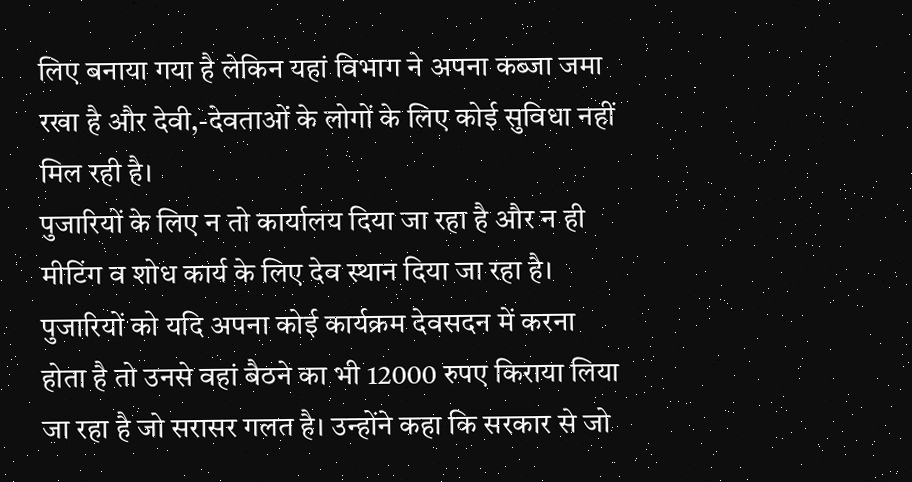लिए बनाया गया है लेकिन यहां विभाग ने अपना कब्जा जमा रखा है और देवी,-देवताओं के लोगों के लिए कोई सुविधा नहीं मिल रही है।
पुजारियों के लिए न तो कार्यालय दिया जा रहा है और न ही मीटिंग व शोध कार्य के लिए देव स्थान दिया जा रहा है। पुजारियों को यदि अपना कोई कार्यक्रम देवसदन में करना होता है तो उनसे वहां बैठने का भी 12000 रुपए किराया लिया जा रहा है जो सरासर गलत है। उन्होंने कहा कि सरकार से जो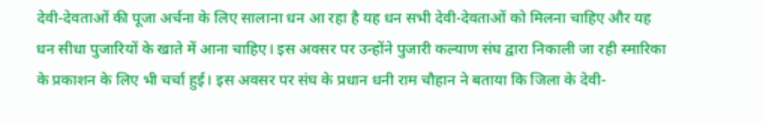देवी-देवताओं की पूजा अर्चना के लिए सालाना धन आ रहा है यह धन सभी देवी-देवताओं को मिलना चाहिए और यह धन सीधा पुजारियों के खाते में आना चाहिए। इस अवसर पर उन्होंने पुजारी कल्याण संघ द्वारा निकाली जा रही स्मारिका के प्रकाशन के लिए भी चर्चा हुई। इस अवसर पर संघ के प्रधान धनी राम चौहान ने बताया कि जिला के देवी-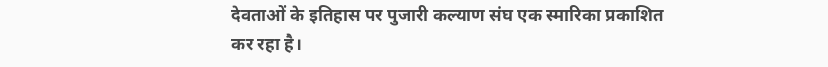देवताओं के इतिहास पर पुजारी कल्याण संघ एक स्मारिका प्रकाशित कर रहा है।